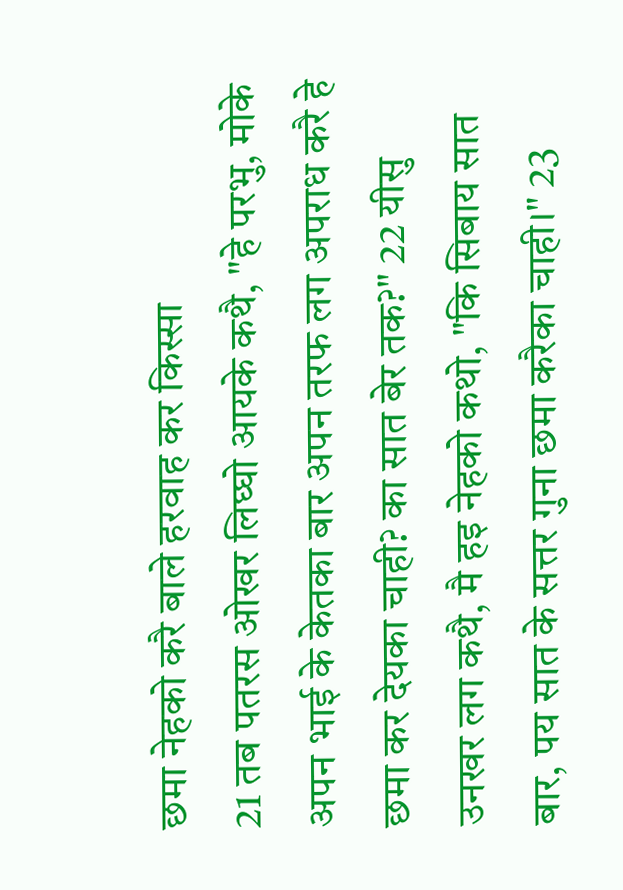छमा नेहको करै बाले हरवाह कर किस्सा
21 तब पतरस ओखर लिघ्घो आयके कथै, "हे परभु, मोके अपन भाई के केतका बार अपन तरफ लग अपराध करै हे छमा कर देयका चाही? का सात बेर तक?" 22 यीसु उनखर लग कथै, मै हइ नेहको कथो, "कि सिबाय सात बार, पय सात के सत्तर गुना छमा करैका चाही।" 23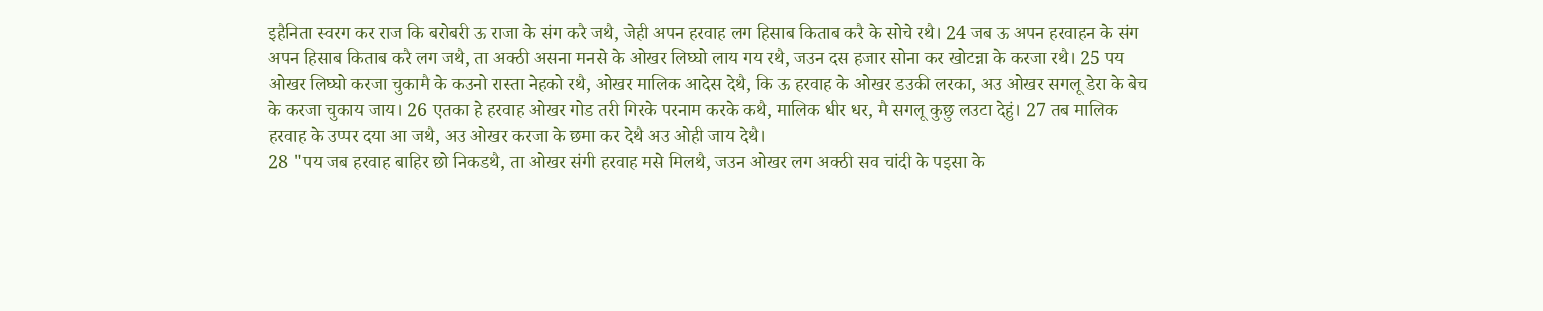इहैनिता स्वरग कर राज कि बरोबरी ऊ राजा के संग करै जथै, जेही अपन हरवाह लग हिसाब किताब करै के सोचे रथै। 24 जब ऊ अपन हरवाहन के संग अपन हिसाब किताब करै लग जथै, ता अक्ठी असना मनसे के ओखर लिघ्घो लाय गय रथै, जउन दस हजार सोना कर खोटन्ना के करजा रथै। 25 पय ओखर लिघ्घो करजा चुकामै के कउनो रास्ता नेहको रथै, ओखर मालिक आदेस देथै, कि ऊ हरवाह के ओखर डउकी लरका, अउ ओखर सगलू डेरा के बेच के करजा चुकाय जाय। 26 एतका हे हरवाह ओखर गोड तरी गिरके परनाम करके कथै, मालिक धीर धर, मै सगलू कुछु लउटा देहुं। 27 तब मालिक हरवाह के उप्पर दया आ जथै, अउ ओखर करजा के छमा कर देथै अउ ओही जाय देथै।
28 "पय जब हरवाह बाहिर छो निकडथै, ता ओखर संगी हरवाह मसे मिलथै, जउन ओखर लग अक्ठी सव चांदी के पइसा के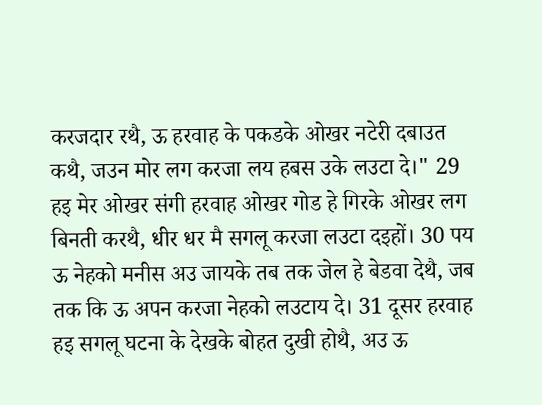करजदार रथै, ऊ हरवाह के पकडके ओखर नटेरी दबाउत कथै, जउन मोर लग करजा लय हबस उके लउटा दे।" 29 हइ मेर ओखर संगी हरवाह ओखर गोड हे गिरके ओखर लग बिनती करथै, धीर धर मै सगलू करजा लउटा दइहों। 30 पय ऊ नेहको मनीस अउ जायके तब तक जेल हे बेडवा देथै, जब तक कि ऊ अपन करजा नेहको लउटाय दे। 31 दूसर हरवाह हइ सगलू घटना के देखके बोहत दुखी होथै, अउ ऊ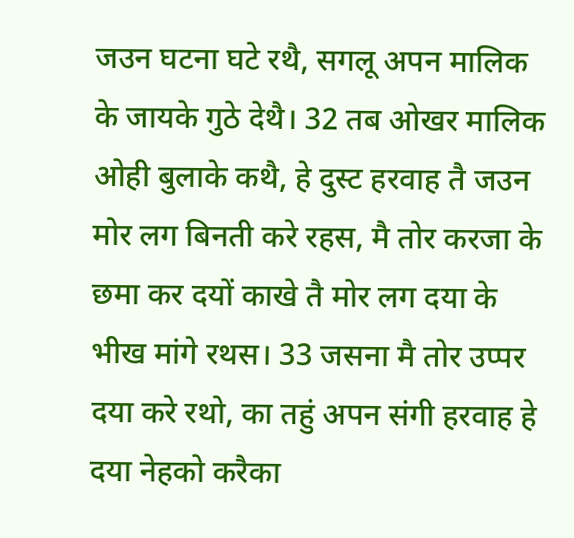जउन घटना घटे रथै, सगलू अपन मालिक के जायके गुठे देथै। 32 तब ओखर मालिक ओही बुलाके कथै, हे दुस्ट हरवाह तै जउन मोर लग बिनती करे रहस, मै तोर करजा के छमा कर दयों काखे तै मोर लग दया के भीख मांगे रथस। 33 जसना मै तोर उप्पर दया करे रथो, का तहुं अपन संगी हरवाह हे दया नेहको करैका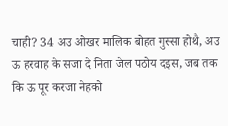चाही? 34 अउ ओखर मालिक बोहत गुस्सा होथै, अउ ऊ हरवाह के सजा दे निता जेल पठोय दइस, जब तक कि ऊ पूर करजा नेहको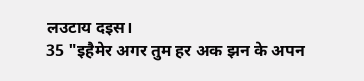लउटाय दइस।
35 "इहैमेर अगर तुम हर अक झन के अपन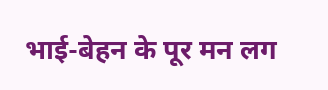भाई-बेहन के पूर मन लग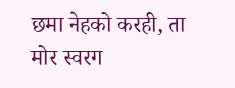छमा नेहको करही, ता मोर स्वरग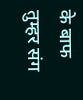के बाफ तुम्हर संग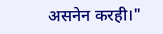असनेन करही।"